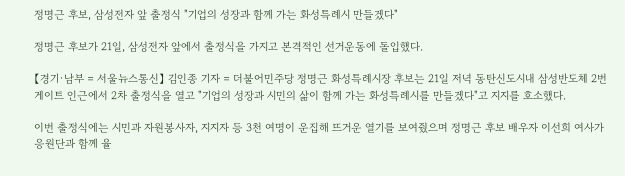정명근 후보, 삼성전자 앞 출정식 "기업의 성장과 함께 가는 화성특례시 만들겠다"

정명근 후보가 21일, 삼성전자 앞에서 출정식을 가지고 본격적인 선거운동에 돌입했다.

【경기·남부 = 서울뉴스통신】 김인종 기자 = 더불어민주당 정명근 화성특례시장 후보는 21일 저녁 동탄신도시내 삼성반도체 2번 게이트 인근에서 2차 출정식을 열고 "기업의 성장과 시민의 삶이 함께 가는 화성특례시를 만들겠다"고 지지를 호소했다.

이번 출정식에는 시민과 자원봉사자, 지지자 등 3천 여명이 운집해 뜨거운 열기를 보여줬으며 정명근 후보 배우자 이선희 여사가 응원단과 함께 율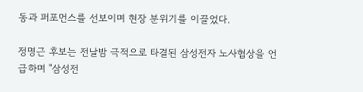동과 퍼포먼스를 선보이며 현장 분위기를 이끌었다.

정명근 후보는 전날밤 극적으로 타결된 삼성전자 노사협상을 언급하며 "삼성전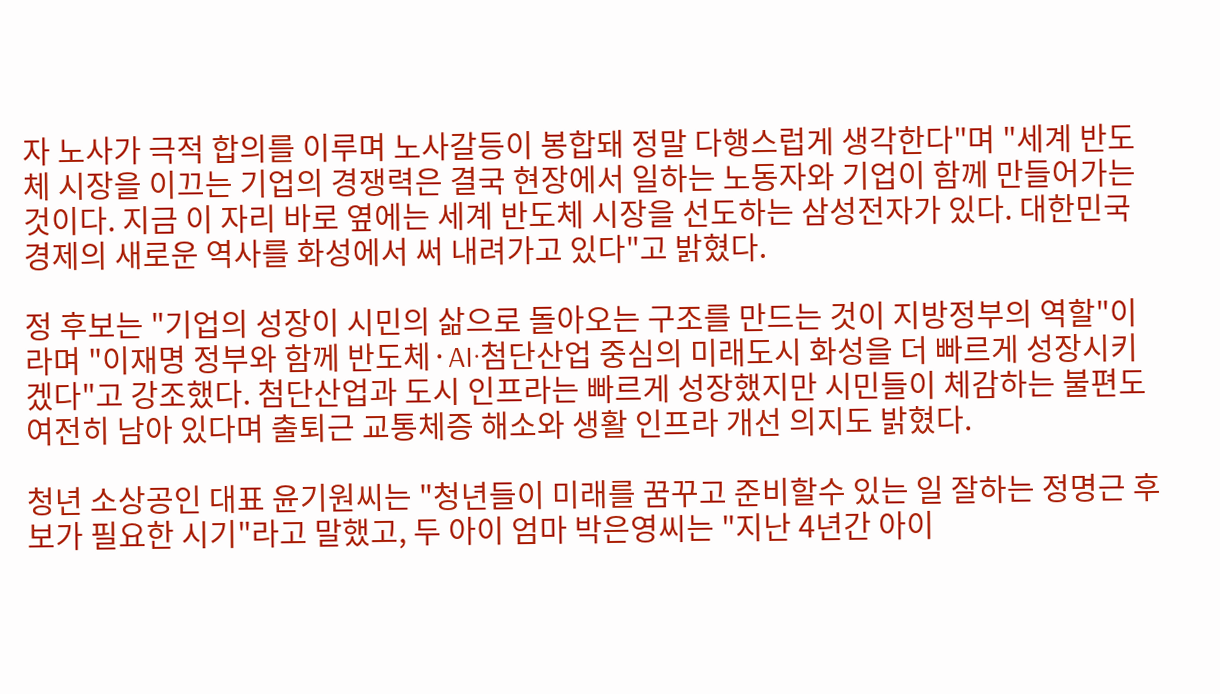자 노사가 극적 합의를 이루며 노사갈등이 봉합돼 정말 다행스럽게 생각한다"며 "세계 반도체 시장을 이끄는 기업의 경쟁력은 결국 현장에서 일하는 노동자와 기업이 함께 만들어가는 것이다. 지금 이 자리 바로 옆에는 세계 반도체 시장을 선도하는 삼성전자가 있다. 대한민국 경제의 새로운 역사를 화성에서 써 내려가고 있다"고 밝혔다.

정 후보는 "기업의 성장이 시민의 삶으로 돌아오는 구조를 만드는 것이 지방정부의 역할"이라며 "이재명 정부와 함께 반도체·AI·첨단산업 중심의 미래도시 화성을 더 빠르게 성장시키겠다"고 강조했다. 첨단산업과 도시 인프라는 빠르게 성장했지만 시민들이 체감하는 불편도 여전히 남아 있다며 출퇴근 교통체증 해소와 생활 인프라 개선 의지도 밝혔다.

청년 소상공인 대표 윤기원씨는 "청년들이 미래를 꿈꾸고 준비할수 있는 일 잘하는 정명근 후보가 필요한 시기"라고 말했고, 두 아이 엄마 박은영씨는 "지난 4년간 아이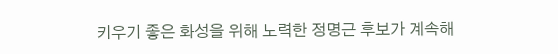키우기 좋은 화성을 위해 노력한 정명근 후보가 계속해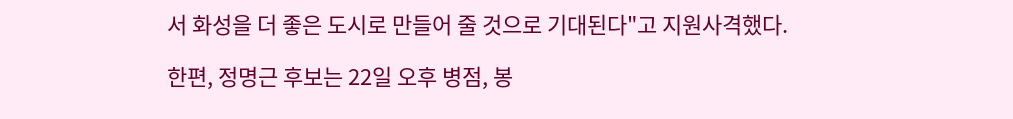서 화성을 더 좋은 도시로 만들어 줄 것으로 기대된다"고 지원사격했다.

한편, 정명근 후보는 22일 오후 병점, 봉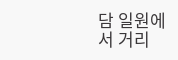담 일원에서 거리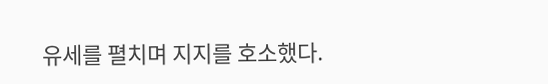유세를 펼치며 지지를 호소했다.